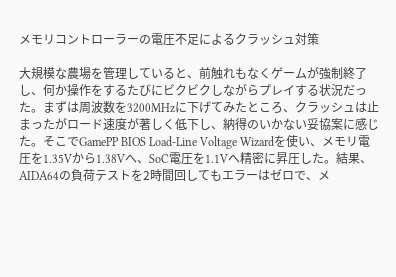メモリコントローラーの電圧不足によるクラッシュ対策

大規模な農場を管理していると、前触れもなくゲームが強制終了し、何か操作をするたびにビクビクしながらプレイする状況だった。まずは周波数を3200MHzに下げてみたところ、クラッシュは止まったがロード速度が著しく低下し、納得のいかない妥協案に感じた。そこでGamePP BIOS Load-Line Voltage Wizardを使い、メモリ電圧を1.35Vから1.38Vへ、SoC電圧を1.1Vへ精密に昇圧した。結果、AIDA64の負荷テストを2時間回してもエラーはゼロで、メ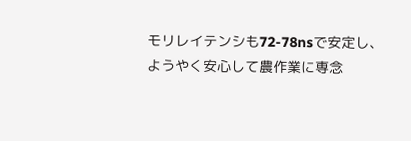モリレイテンシも72-78nsで安定し、ようやく安心して農作業に専念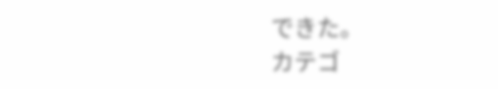できた。
カテゴ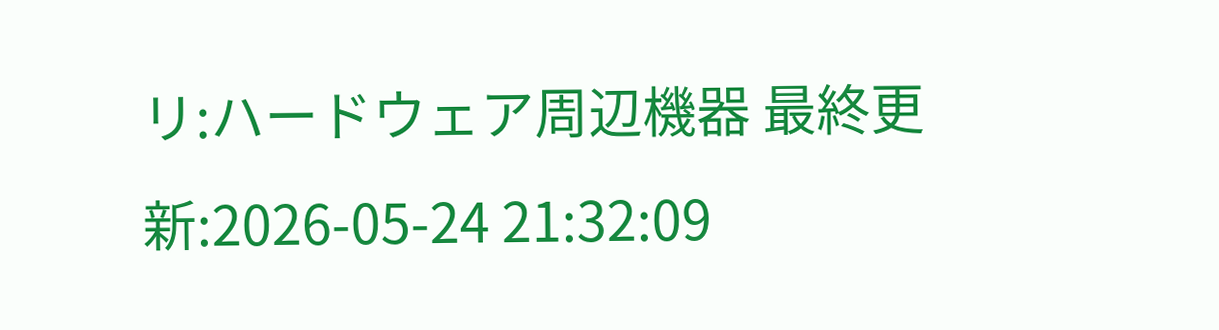リ:ハードウェア周辺機器 最終更新:2026-05-24 21:32:09